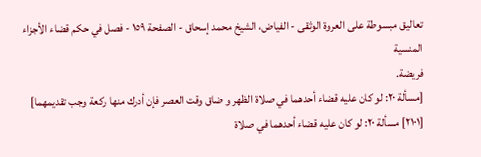تعاليق مبسوطة على العروة الوثقى - الفياض، الشيخ محمد إسحاق - الصفحة ١٥٩ - فصل في حكم قضاء الأجزاء المنسية
فريضة.
[مسألة ٢٠: لو كان عليه قضاء أحدهما في صلاة الظهر و ضاق وقت العصر فإن أدرك منها ركعة وجب تقديمهما]
[٢١٠١] مسألة ٢٠: لو كان عليه قضاء أحدهما في صلاة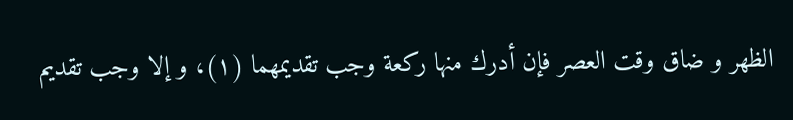الظهر و ضاق وقت العصر فإن أدرك منها ركعة وجب تقديمهما (١)، و إلا وجب تقديم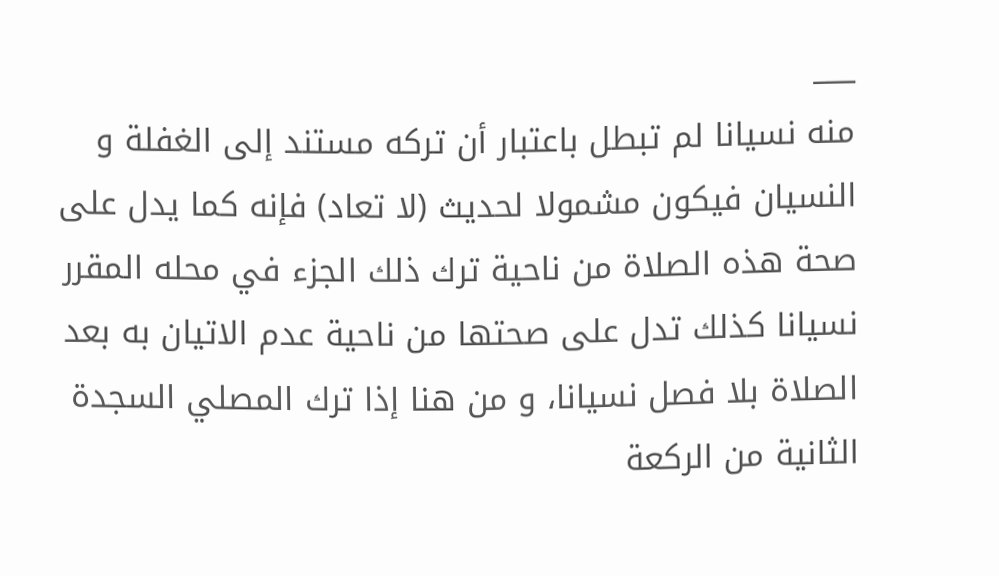___
منه نسيانا لم تبطل باعتبار أن تركه مستند إلى الغفلة و النسيان فيكون مشمولا لحديث (لا تعاد) فإنه كما يدل على صحة هذه الصلاة من ناحية ترك ذلك الجزء في محله المقرر نسيانا كذلك تدل على صحتها من ناحية عدم الاتيان به بعد الصلاة بلا فصل نسيانا، و من هنا إذا ترك المصلي السجدة الثانية من الركعة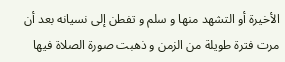الأخيرة أو التشهد منها و سلم و تفطن إلى نسيانه بعد أن مرت فترة طويلة من الزمن و ذهبت صورة الصلاة فيها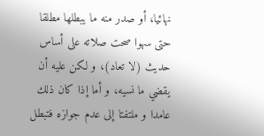نهائيا، أو صدر منه ما يبطلها مطلقا حتى سهوا صحت صلاته على أساس حديث (لا تعاد)، و لكن عليه أن يقضي ما نسيه، و أما إذا كان ذلك عامدا و ملتفتا إلى عدم جوازه فتبطل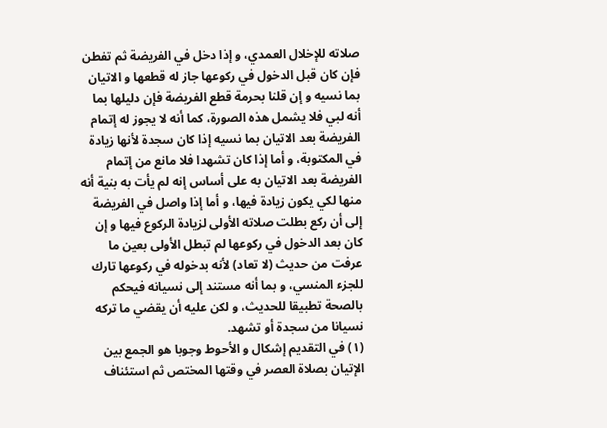صلاته للإخلال العمدي، و إذا دخل في الفريضة ثم تفطن فإن كان قبل الدخول في ركوعها جاز له قطعها و الاتيان بما نسيه و إن قلنا بحرمة قطع الفريضة فإن دليلها بما أنه لبي فلا يشمل هذه الصورة، كما أنه لا يجوز له إتمام الفريضة بعد الاتيان بما نسيه إذا كان سجدة لأنها زيادة في المكتوبة، و أما إذا كان تشهدا فلا مانع من إتمام الفريضة بعد الاتيان به على أساس إنه لم يأت به بنية أنه منها لكي يكون زيادة فيها، و أما إذا واصل في الفريضة إلى أن ركع بطلت صلاته الأولى لزيادة الركوع فيها و إن كان بعد الدخول في ركوعها لم تبطل الأولى بعين ما عرفت من حديث (لا تعاد) لأنه بدخوله في ركوعها تارك للجزء المنسي، و بما أنه مستند إلى نسيانه فيحكم بالصحة تطبيقا للحديث، و لكن عليه أن يقضي ما تركه نسيانا من سجدة أو تشهد.
(١) في التقديم إشكال و الأحوط وجوبا هو الجمع بين الإتيان بصلاة العصر في وقتها المختص ثم استئناف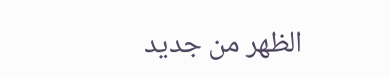الظهر من جديد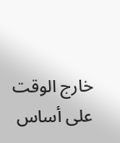خارج الوقت على أساس